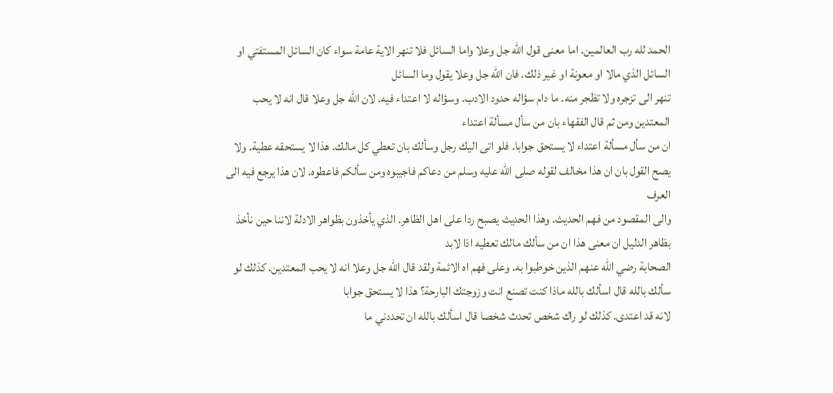الحمد لله رب العالمين. اما معنى قول الله جل وعلا واما السائل فلا تنهر الاية عامة سواء كان السائل المستفتي او السائل الذي مالا او معونة او غير ذلك. فان الله جل وعلا يقول وما السائل
تنهر الى تزجره ولا تظجر منه. ما دام سؤاله حدود الادب. وسؤاله لا اعتداء فيه. لان الله جل وعلا قال انه لا يحب المعتدين ومن ثم قال الفقهاء بان من سأل مسألة اعتداء
ان من سأل مسألة اعتداء لا يستحق جوابا. فلو اتى اليك رجل وسألك بان تعطي كل مالك. هذا لا يستحقه عطية. ولا يصح القول بان ان هذا مخالف لقوله صلى الله عليه وسلم من دعاكم فاجيبوه ومن سألكم فاعطوه. لان هذا يرجع فيه الى العرف
والى المقصود من فهم الحديث. وهذا الحديث يصبح ردا على اهل الظاهر. الذي يأخذون بظواهر الادلة لاننا حين نأخذ بظاهر الدليل ان معنى هذا ان من سألك مالك تعطيه اذا لابد
الصحابة رضي الله عنهم الذين خوطبوا به. وعلى فهم اه الائمة ولقد قال الله جل وعلا انه لا يحب المعتدين. كذلك لو سألك بالله قال اسألك بالله ماذا كنت تصنع انت وزوجتك البارحة؟ هذا لا يستحق جوابا
لانه قد اعتدى. كذلك لو راك شخص تحدث شخصا قال اسألك بالله ان تحددني ما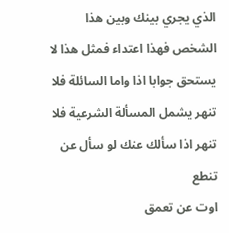الذي يجري بينك وبين هذا الشخص فهذا اعتداء فمثل هذا لا يستحق جوابا اذا واما السائلة فلا تنهر يشمل المسألة الشرعية فلا تنهر اذا سألك عنك لو سأل عن تنطع
اوت عن تعمق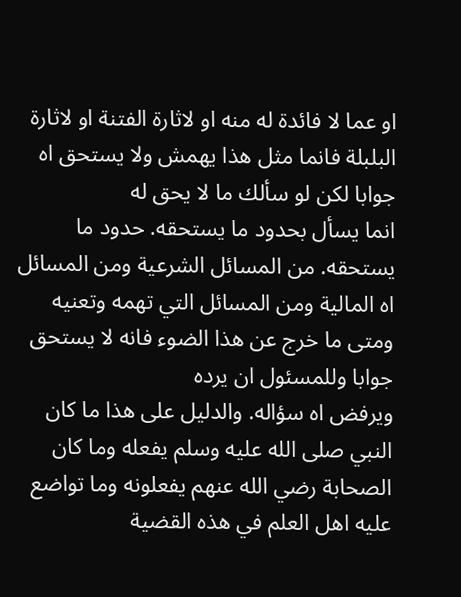او عما لا فائدة له منه او لاثارة الفتنة او لاثارة البلبلة فانما مثل هذا يهمش ولا يستحق اه جوابا لكن لو سألك ما لا يحق له
انما يسأل بحدود ما يستحقه. حدود ما يستحقه. من المسائل الشرعية ومن المسائل اه المالية ومن المسائل التي تهمه وتعنيه ومتى ما خرج عن هذا الضوء فانه لا يستحق جوابا وللمسئول ان يرده
ويرفض اه سؤاله. والدليل على هذا ما كان النبي صلى الله عليه وسلم يفعله وما كان الصحابة رضي الله عنهم يفعلونه وما تواضع عليه اهل العلم في هذه القضية